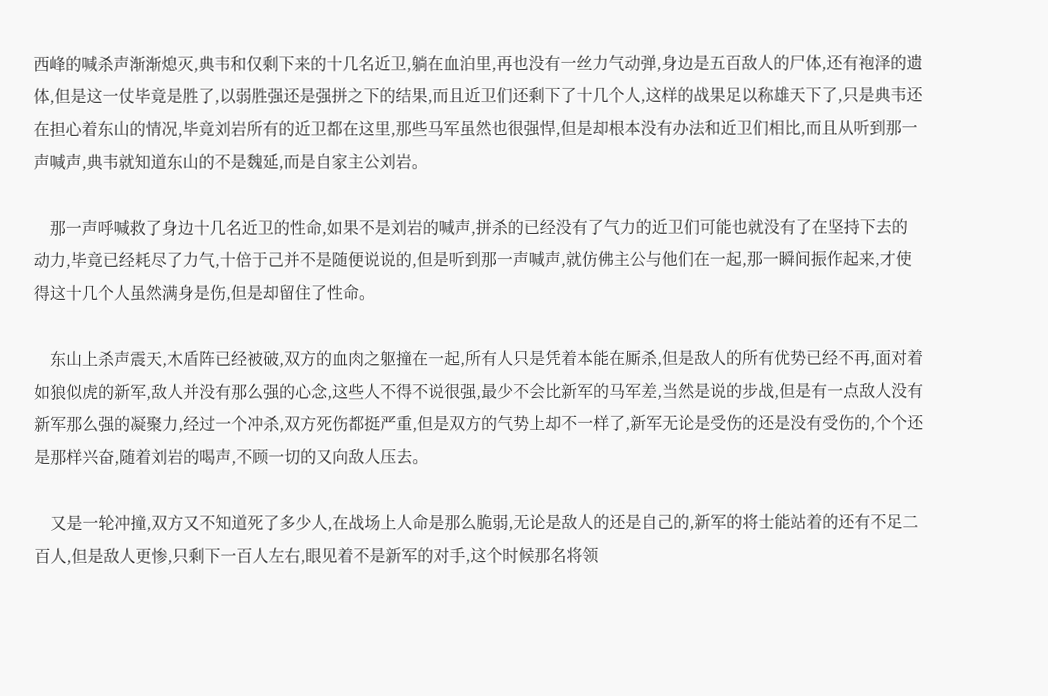西峰的喊杀声渐渐熄灭,典韦和仅剩下来的十几名近卫,躺在血泊里,再也没有一丝力气动弹,身边是五百敌人的尸体,还有袍泽的遗体,但是这一仗毕竟是胜了,以弱胜强还是强拼之下的结果,而且近卫们还剩下了十几个人,这样的战果足以称雄天下了,只是典韦还在担心着东山的情况,毕竟刘岩所有的近卫都在这里,那些马军虽然也很强悍,但是却根本没有办法和近卫们相比,而且从听到那一声喊声,典韦就知道东山的不是魏延,而是自家主公刘岩。

    那一声呼喊救了身边十几名近卫的性命,如果不是刘岩的喊声,拼杀的已经没有了气力的近卫们可能也就没有了在坚持下去的动力,毕竟已经耗尽了力气,十倍于己并不是随便说说的,但是听到那一声喊声,就仿佛主公与他们在一起,那一瞬间振作起来,才使得这十几个人虽然满身是伤,但是却留住了性命。

    东山上杀声震天,木盾阵已经被破,双方的血肉之躯撞在一起,所有人只是凭着本能在厮杀,但是敌人的所有优势已经不再,面对着如狼似虎的新军,敌人并没有那么强的心念,这些人不得不说很强,最少不会比新军的马军差,当然是说的步战,但是有一点敌人没有新军那么强的凝聚力,经过一个冲杀,双方死伤都挺严重,但是双方的气势上却不一样了,新军无论是受伤的还是没有受伤的,个个还是那样兴奋,随着刘岩的喝声,不顾一切的又向敌人压去。

    又是一轮冲撞,双方又不知道死了多少人,在战场上人命是那么脆弱,无论是敌人的还是自己的,新军的将士能站着的还有不足二百人,但是敌人更惨,只剩下一百人左右,眼见着不是新军的对手,这个时候那名将领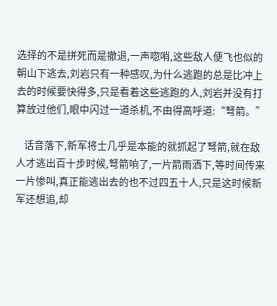选择的不是拼死而是撤退,一声唿哨,这些敌人便飞也似的朝山下逃去,刘岩只有一种感叹,为什么逃跑的总是比冲上去的时候要快得多,只是看着这些逃跑的人,刘岩并没有打算放过他们,眼中闪过一道杀机,不由得高呼道:“弩箭。”

    话音落下,新军将士几乎是本能的就抓起了弩箭,就在敌人才逃出百十步时候,弩箭响了,一片箭雨洒下,等时间传来一片惨叫,真正能逃出去的也不过四五十人,只是这时候新军还想追,却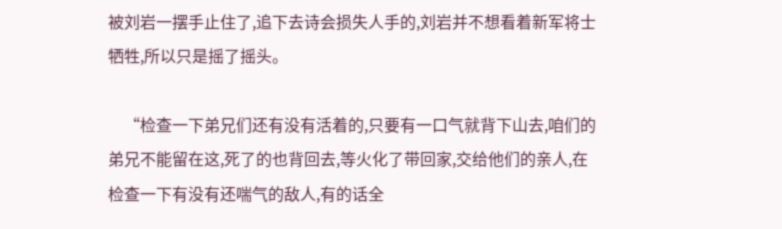被刘岩一摆手止住了,追下去诗会损失人手的,刘岩并不想看着新军将士牺牲,所以只是摇了摇头。

    “检查一下弟兄们还有没有活着的,只要有一口气就背下山去,咱们的弟兄不能留在这,死了的也背回去,等火化了带回家,交给他们的亲人,在检查一下有没有还喘气的敌人,有的话全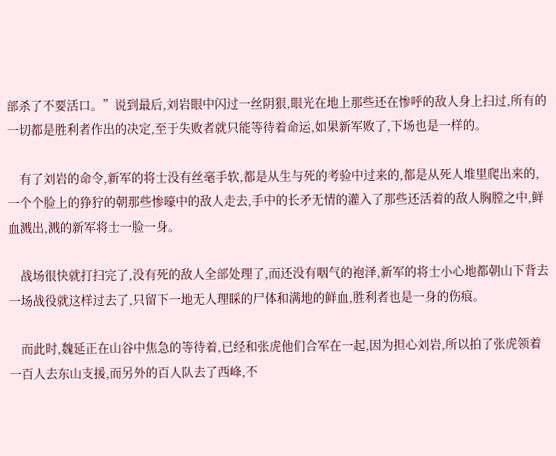部杀了不要活口。”说到最后,刘岩眼中闪过一丝阴狠,眼光在地上那些还在惨呼的敌人身上扫过,所有的一切都是胜利者作出的决定,至于失败者就只能等待着命运,如果新军败了,下场也是一样的。

    有了刘岩的命令,新军的将士没有丝毫手软,都是从生与死的考验中过来的,都是从死人堆里爬出来的,一个个脸上的狰狞的朝那些惨嚎中的敌人走去,手中的长矛无情的灌入了那些还活着的敌人胸膛之中,鲜血溅出,溅的新军将士一脸一身。

    战场很快就打扫完了,没有死的敌人全部处理了,而还没有咽气的袍泽,新军的将士小心地都朝山下背去一场战役就这样过去了,只留下一地无人理睬的尸体和满地的鲜血,胜利者也是一身的伤痕。

    而此时,魏延正在山谷中焦急的等待着,已经和张虎他们合军在一起,因为担心刘岩,所以拍了张虎领着一百人去东山支援,而另外的百人队去了西峰,不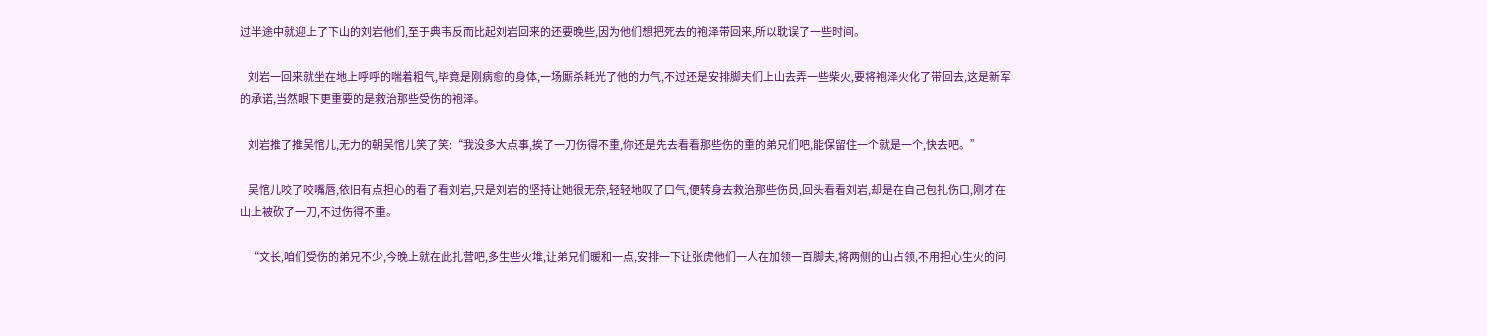过半途中就迎上了下山的刘岩他们,至于典韦反而比起刘岩回来的还要晚些,因为他们想把死去的袍泽带回来,所以耽误了一些时间。

    刘岩一回来就坐在地上呼呼的喘着粗气,毕竟是刚病愈的身体,一场厮杀耗光了他的力气,不过还是安排脚夫们上山去弄一些柴火,要将袍泽火化了带回去,这是新军的承诺,当然眼下更重要的是救治那些受伤的袍泽。

    刘岩推了推吴悺儿,无力的朝吴悺儿笑了笑:“我没多大点事,挨了一刀伤得不重,你还是先去看看那些伤的重的弟兄们吧,能保留住一个就是一个,快去吧。”

    吴悺儿咬了咬嘴唇,依旧有点担心的看了看刘岩,只是刘岩的坚持让她很无奈,轻轻地叹了口气,便转身去救治那些伤员,回头看看刘岩,却是在自己包扎伤口,刚才在山上被砍了一刀,不过伤得不重。

    “文长,咱们受伤的弟兄不少,今晚上就在此扎营吧,多生些火堆,让弟兄们暖和一点,安排一下让张虎他们一人在加领一百脚夫,将两侧的山占领,不用担心生火的问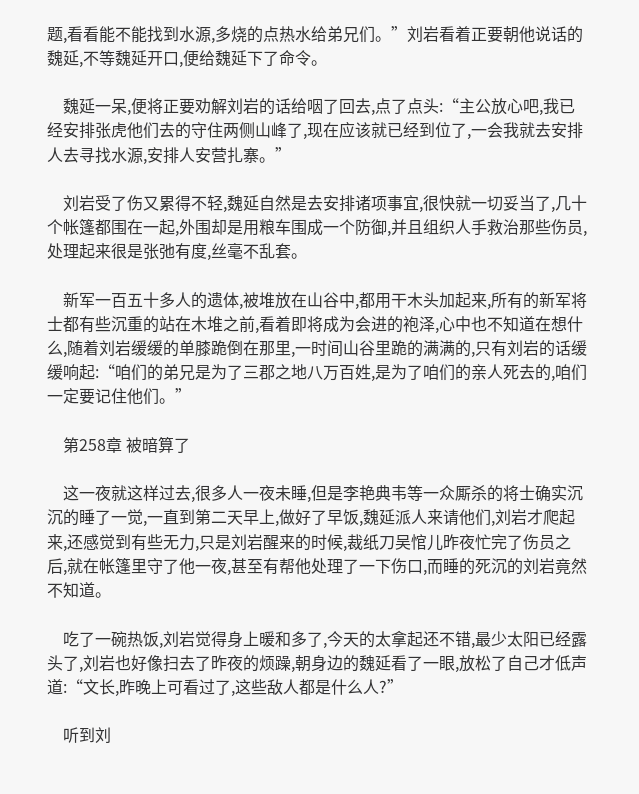题,看看能不能找到水源,多烧的点热水给弟兄们。”刘岩看着正要朝他说话的魏延,不等魏延开口,便给魏延下了命令。

    魏延一呆,便将正要劝解刘岩的话给咽了回去,点了点头:“主公放心吧,我已经安排张虎他们去的守住两侧山峰了,现在应该就已经到位了,一会我就去安排人去寻找水源,安排人安营扎寨。”

    刘岩受了伤又累得不轻,魏延自然是去安排诸项事宜,很快就一切妥当了,几十个帐篷都围在一起,外围却是用粮车围成一个防御,并且组织人手救治那些伤员,处理起来很是张弛有度,丝毫不乱套。

    新军一百五十多人的遗体,被堆放在山谷中,都用干木头加起来,所有的新军将士都有些沉重的站在木堆之前,看着即将成为会进的袍泽,心中也不知道在想什么,随着刘岩缓缓的单膝跪倒在那里,一时间山谷里跪的满满的,只有刘岩的话缓缓响起:“咱们的弟兄是为了三郡之地八万百姓,是为了咱们的亲人死去的,咱们一定要记住他们。”

    第258章 被暗算了

    这一夜就这样过去,很多人一夜未睡,但是李艳典韦等一众厮杀的将士确实沉沉的睡了一觉,一直到第二天早上,做好了早饭,魏延派人来请他们,刘岩才爬起来,还感觉到有些无力,只是刘岩醒来的时候,裁纸刀吴悺儿昨夜忙完了伤员之后,就在帐篷里守了他一夜,甚至有帮他处理了一下伤口,而睡的死沉的刘岩竟然不知道。

    吃了一碗热饭,刘岩觉得身上暖和多了,今天的太拿起还不错,最少太阳已经露头了,刘岩也好像扫去了昨夜的烦躁,朝身边的魏延看了一眼,放松了自己才低声道:“文长,昨晚上可看过了,这些敌人都是什么人?”

    听到刘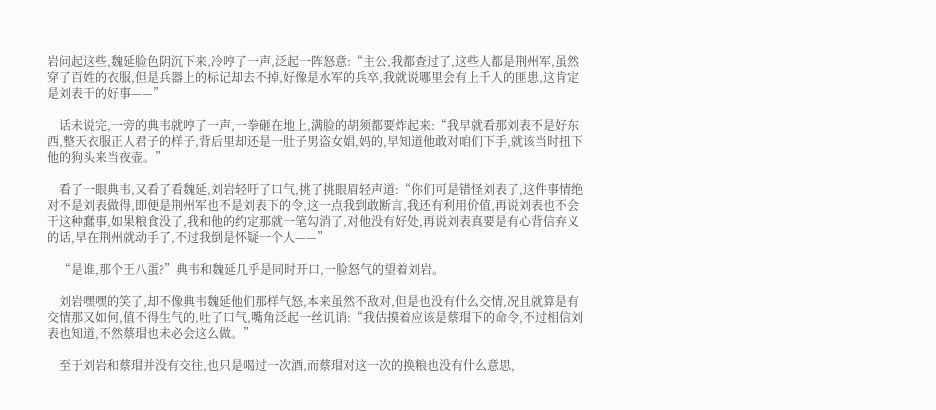岩问起这些,魏延脸色阴沉下来,冷哼了一声,泛起一阵怒意:“主公,我都查过了,这些人都是荆州军,虽然穿了百姓的衣服,但是兵器上的标记却去不掉,好像是水军的兵卒,我就说哪里会有上千人的匪患,这肯定是刘表干的好事——”

    话未说完,一旁的典韦就哼了一声,一拳砸在地上,满脸的胡须都要炸起来:“我早就看那刘表不是好东西,整天衣服正人君子的样子,背后里却还是一肚子男盗女娼,妈的,早知道他敢对咱们下手,就该当时扭下他的狗头来当夜壶。”

    看了一眼典韦,又看了看魏延,刘岩轻吁了口气,挑了挑眼眉轻声道:“你们可是错怪刘表了,这件事情绝对不是刘表做得,即便是荆州军也不是刘表下的令,这一点我到敢断言,我还有利用价值,再说刘表也不会干这种蠢事,如果粮食没了,我和他的约定那就一笔勾消了,对他没有好处,再说刘表真要是有心背信弃义的话,早在荆州就动手了,不过我倒是怀疑一个人——”

    “是谁,那个王八蛋?”典韦和魏延几乎是同时开口,一脸怒气的望着刘岩。

    刘岩嘿嘿的笑了,却不像典韦魏延他们那样气怒,本来虽然不敌对,但是也没有什么交情,况且就算是有交情那又如何,值不得生气的,吐了口气,嘴角泛起一丝讥诮:“我估摸着应该是蔡瑁下的命令,不过相信刘表也知道,不然蔡瑁也未必会这么做。”

    至于刘岩和蔡瑁并没有交往,也只是喝过一次酒,而蔡瑁对这一次的换粮也没有什么意思,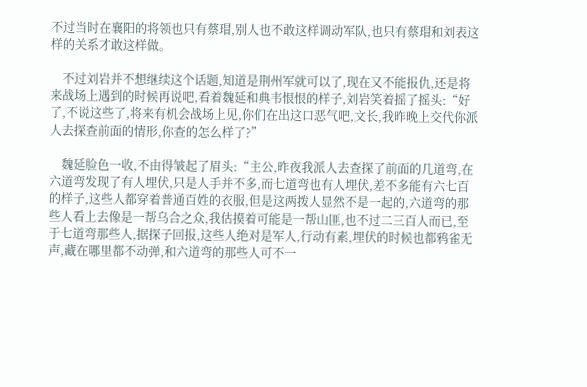不过当时在襄阳的将领也只有蔡瑁,别人也不敢这样调动军队,也只有蔡瑁和刘表这样的关系才敢这样做。

    不过刘岩并不想继续这个话题,知道是荆州军就可以了,现在又不能报仇,还是将来战场上遇到的时候再说吧,看着魏延和典韦恨恨的样子,刘岩笑着摇了摇头:“好了,不说这些了,将来有机会战场上见,你们在出这口恶气吧,文长,我昨晚上交代你派人去探查前面的情形,你查的怎么样了?”

    魏延脸色一收,不由得皱起了眉头:“主公,昨夜我派人去查探了前面的几道弯,在六道弯发现了有人埋伏,只是人手并不多,而七道弯也有人埋伏,差不多能有六七百的样子,这些人都穿着普通百姓的衣服,但是这两拨人显然不是一起的,六道弯的那些人看上去像是一帮乌合之众,我估摸着可能是一帮山匪,也不过二三百人而已,至于七道弯那些人,据探子回报,这些人绝对是军人,行动有素,埋伏的时候也都鸦雀无声,藏在哪里都不动弹,和六道弯的那些人可不一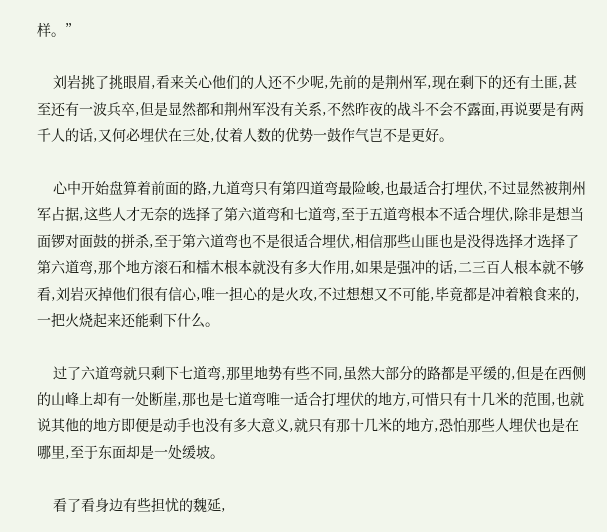样。”

    刘岩挑了挑眼眉,看来关心他们的人还不少呢,先前的是荆州军,现在剩下的还有土匪,甚至还有一波兵卒,但是显然都和荆州军没有关系,不然昨夜的战斗不会不露面,再说要是有两千人的话,又何必埋伏在三处,仗着人数的优势一鼓作气岂不是更好。

    心中开始盘算着前面的路,九道弯只有第四道弯最险峻,也最适合打埋伏,不过显然被荆州军占据,这些人才无奈的选择了第六道弯和七道弯,至于五道弯根本不适合埋伏,除非是想当面锣对面鼓的拼杀,至于第六道弯也不是很适合埋伏,相信那些山匪也是没得选择才选择了第六道弯,那个地方滚石和檑木根本就没有多大作用,如果是强冲的话,二三百人根本就不够看,刘岩灭掉他们很有信心,唯一担心的是火攻,不过想想又不可能,毕竟都是冲着粮食来的,一把火烧起来还能剩下什么。

    过了六道弯就只剩下七道弯,那里地势有些不同,虽然大部分的路都是平缓的,但是在西侧的山峰上却有一处断崖,那也是七道弯唯一适合打埋伏的地方,可惜只有十几米的范围,也就说其他的地方即便是动手也没有多大意义,就只有那十几米的地方,恐怕那些人埋伏也是在哪里,至于东面却是一处缓坡。

    看了看身边有些担忧的魏延,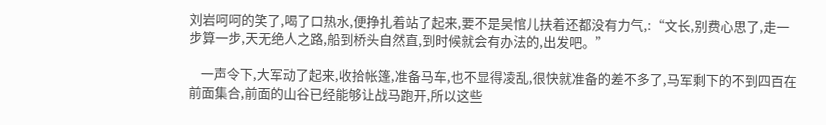刘岩呵呵的笑了,喝了口热水,便挣扎着站了起来,要不是吴悺儿扶着还都没有力气,:“文长,别费心思了,走一步算一步,天无绝人之路,船到桥头自然直,到时候就会有办法的,出发吧。”

    一声令下,大军动了起来,收拾帐篷,准备马车,也不显得凌乱,很快就准备的差不多了,马军剩下的不到四百在前面集合,前面的山谷已经能够让战马跑开,所以这些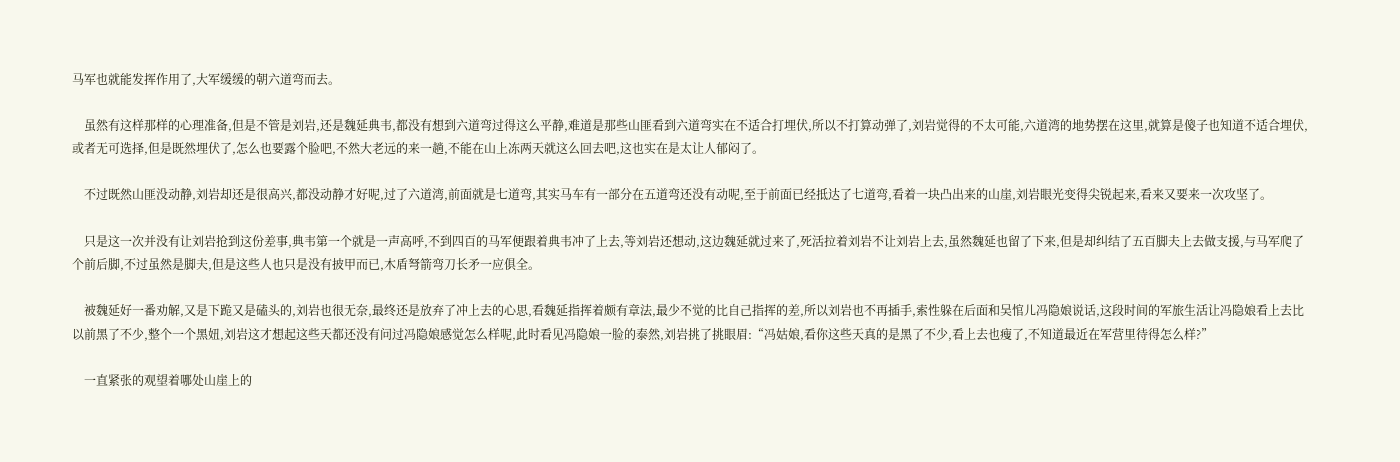马军也就能发挥作用了,大军缓缓的朝六道弯而去。

    虽然有这样那样的心理准备,但是不管是刘岩,还是魏延典韦,都没有想到六道弯过得这么平静,难道是那些山匪看到六道弯实在不适合打埋伏,所以不打算动弹了,刘岩觉得的不太可能,六道湾的地势摆在这里,就算是傻子也知道不适合埋伏,或者无可选择,但是既然埋伏了,怎么也要露个脸吧,不然大老远的来一趟,不能在山上冻两天就这么回去吧,这也实在是太让人郁闷了。

    不过既然山匪没动静,刘岩却还是很高兴,都没动静才好呢,过了六道湾,前面就是七道弯,其实马车有一部分在五道弯还没有动呢,至于前面已经抵达了七道弯,看着一块凸出来的山崖,刘岩眼光变得尖锐起来,看来又要来一次攻坚了。

    只是这一次并没有让刘岩抢到这份差事,典韦第一个就是一声高呼,不到四百的马军便跟着典韦冲了上去,等刘岩还想动,这边魏延就过来了,死活拉着刘岩不让刘岩上去,虽然魏延也留了下来,但是却纠结了五百脚夫上去做支援,与马军爬了个前后脚,不过虽然是脚夫,但是这些人也只是没有披甲而已,木盾弩箭弯刀长矛一应俱全。

    被魏延好一番劝解,又是下跪又是磕头的,刘岩也很无奈,最终还是放弃了冲上去的心思,看魏延指挥着颇有章法,最少不觉的比自己指挥的差,所以刘岩也不再插手,索性躲在后面和吴悺儿冯隐娘说话,这段时间的军旅生活让冯隐娘看上去比以前黑了不少,整个一个黑妞,刘岩这才想起这些天都还没有问过冯隐娘感觉怎么样呢,此时看见冯隐娘一脸的泰然,刘岩挑了挑眼眉:“冯姑娘,看你这些天真的是黑了不少,看上去也瘦了,不知道最近在军营里待得怎么样?”

    一直紧张的观望着哪处山崖上的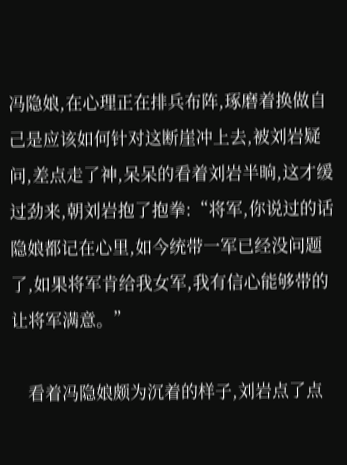冯隐娘,在心理正在排兵布阵,琢磨着换做自己是应该如何针对这断崖冲上去,被刘岩疑问,差点走了神,呆呆的看着刘岩半晌,这才缓过劲来,朝刘岩抱了抱拳:“将军,你说过的话隐娘都记在心里,如今统带一军已经没问题了,如果将军肯给我女军,我有信心能够带的让将军满意。”

    看着冯隐娘颇为沉着的样子,刘岩点了点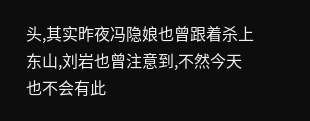头,其实昨夜冯隐娘也曾跟着杀上东山,刘岩也曾注意到,不然今天也不会有此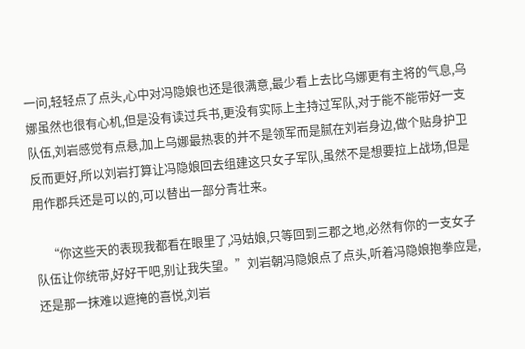一问,轻轻点了点头,心中对冯隐娘也还是很满意,最少看上去比乌娜更有主将的气息,乌娜虽然也很有心机,但是没有读过兵书,更没有实际上主持过军队,对于能不能带好一支队伍,刘岩感觉有点悬,加上乌娜最热衷的并不是领军而是腻在刘岩身边,做个贴身护卫反而更好,所以刘岩打算让冯隐娘回去组建这只女子军队,虽然不是想要拉上战场,但是用作郡兵还是可以的,可以替出一部分青壮来。

    “你这些天的表现我都看在眼里了,冯姑娘,只等回到三郡之地,必然有你的一支女子队伍让你统带,好好干吧,别让我失望。”刘岩朝冯隐娘点了点头,听着冯隐娘抱拳应是,还是那一抹难以遮掩的喜悦,刘岩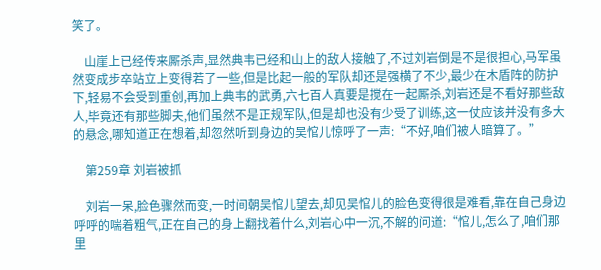笑了。

    山崖上已经传来厮杀声,显然典韦已经和山上的敌人接触了,不过刘岩倒是不是很担心,马军虽然变成步卒站立上变得若了一些,但是比起一般的军队却还是强横了不少,最少在木盾阵的防护下,轻易不会受到重创,再加上典韦的武勇,六七百人真要是搅在一起厮杀,刘岩还是不看好那些敌人,毕竟还有那些脚夫,他们虽然不是正规军队,但是却也没有少受了训练,这一仗应该并没有多大的悬念,哪知道正在想着,却忽然听到身边的吴悺儿惊呼了一声:“不好,咱们被人暗算了。”

    第259章 刘岩被抓

    刘岩一呆,脸色骤然而变,一时间朝吴悺儿望去,却见吴悺儿的脸色变得很是难看,靠在自己身边呼呼的喘着粗气,正在自己的身上翻找着什么,刘岩心中一沉,不解的问道:“悺儿,怎么了,咱们那里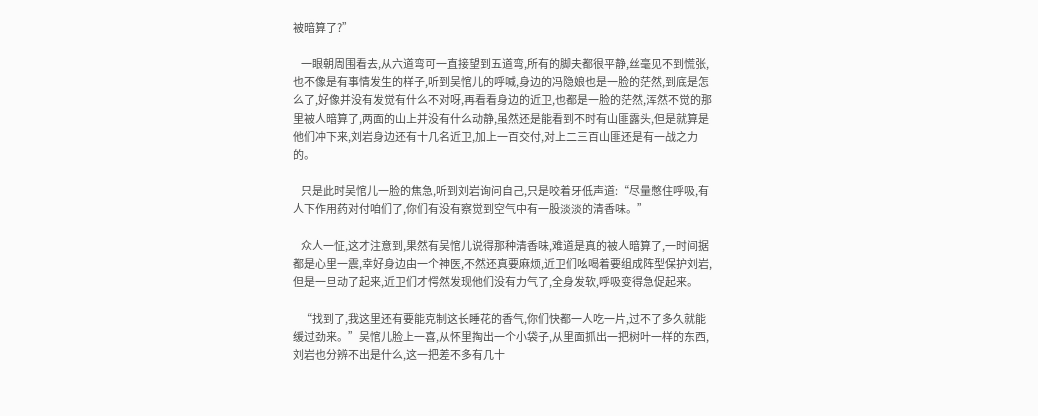被暗算了?”

    一眼朝周围看去,从六道弯可一直接望到五道弯,所有的脚夫都很平静,丝毫见不到慌张,也不像是有事情发生的样子,听到吴悺儿的呼喊,身边的冯隐娘也是一脸的茫然,到底是怎么了,好像并没有发觉有什么不对呀,再看看身边的近卫,也都是一脸的茫然,浑然不觉的那里被人暗算了,两面的山上并没有什么动静,虽然还是能看到不时有山匪露头,但是就算是他们冲下来,刘岩身边还有十几名近卫,加上一百交付,对上二三百山匪还是有一战之力的。

    只是此时吴悺儿一脸的焦急,听到刘岩询问自己,只是咬着牙低声道:“尽量憋住呼吸,有人下作用药对付咱们了,你们有没有察觉到空气中有一股淡淡的清香味。”

    众人一怔,这才注意到,果然有吴悺儿说得那种清香味,难道是真的被人暗算了,一时间据都是心里一震,幸好身边由一个神医,不然还真要麻烦,近卫们吆喝着要组成阵型保护刘岩,但是一旦动了起来,近卫们才愕然发现他们没有力气了,全身发软,呼吸变得急促起来。

    “找到了,我这里还有要能克制这长睡花的香气,你们快都一人吃一片,过不了多久就能缓过劲来。”吴悺儿脸上一喜,从怀里掏出一个小袋子,从里面抓出一把树叶一样的东西,刘岩也分辨不出是什么,这一把差不多有几十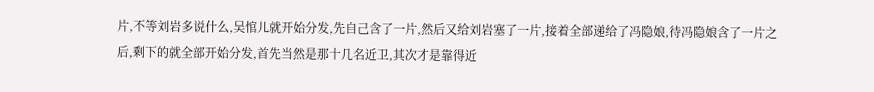片,不等刘岩多说什么,吴悺儿就开始分发,先自己含了一片,然后又给刘岩塞了一片,接着全部递给了冯隐娘,待冯隐娘含了一片之后,剩下的就全部开始分发,首先当然是那十几名近卫,其次才是靠得近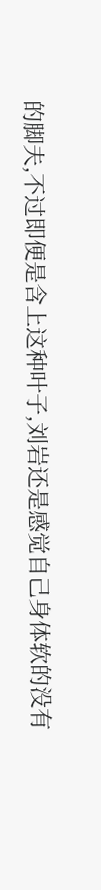的脚夫,不过即便是含上这种叶子,刘岩还是感觉自己身体软的没有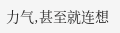力气,甚至就连想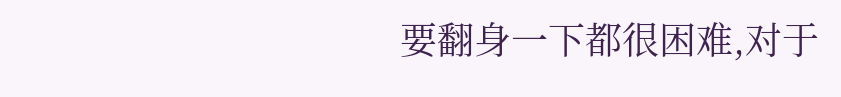要翻身一下都很困难,对于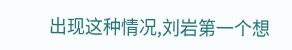出现这种情况,刘岩第一个想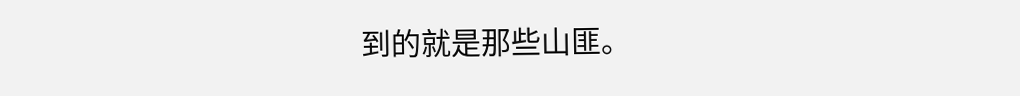到的就是那些山匪。